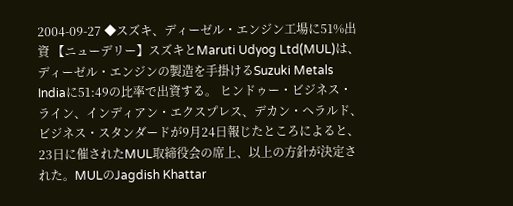2004-09-27 ◆スズキ、ディーゼル・エンジン工場に51%出資 【ニューデリー】スズキとMaruti Udyog Ltd(MUL)は、ディーゼル・エンジンの製造を手掛けるSuzuki Metals Indiaに51:49の比率で出資する。 ヒンドゥー・ビジネス・ライン、インディアン・エクスプレス、デカン・ヘラルド、ビジネス・スタンダードが9月24日報じたところによると、23日に催されたMUL取締役会の席上、以上の方針が決定された。MULのJagdish Khattar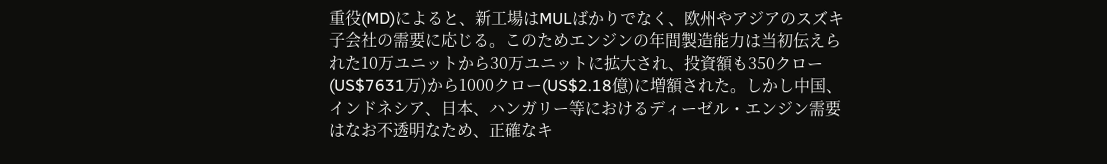重役(MD)によると、新工場はMULばかりでなく、欧州やアジアのスズキ子会社の需要に応じる。このためエンジンの年間製造能力は当初伝えられた10万ユニットから30万ユニットに拡大され、投資額も350クロー(US$7631万)から1000クロー(US$2.18億)に増額された。しかし中国、インドネシア、日本、ハンガリー等におけるディーゼル・エンジン需要はなお不透明なため、正確なキ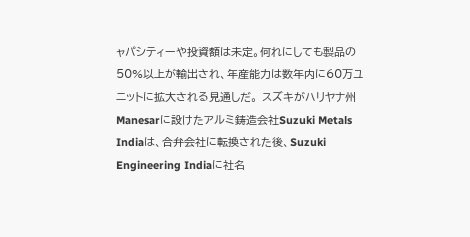ャパシティーや投資額は未定。何れにしても製品の50%以上が輸出され、年産能力は数年内に60万ユニットに拡大される見通しだ。 スズキがハリヤナ州Manesarに設けたアルミ鋳造会社Suzuki Metals Indiaは、合弁会社に転換された後、Suzuki Engineering Indiaに社名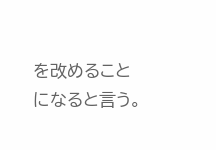を改めることになると言う。